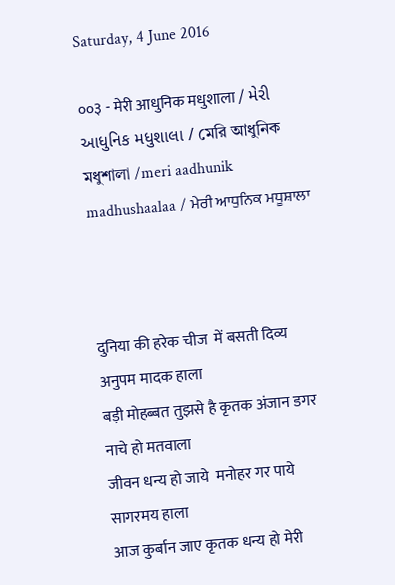Saturday, 4 June 2016

००३ - मेरी आधुनिक मधुशाला / મેરી આધુનિક મધુશાલા / মেরি আধুনিক মধুশালা /meri aadhunik madhushaalaa / ਮੇਰੀ ਆਧੁਨਿਕ ਮਧੂਸ਼ਾਲਾ



दुनिया की हरेक चीज  में बसती दिव्य अनुपम मादक हाला
बड़ी मोहब्बत तुझसे है कृतक अंजान डगर नाचे हो मतवाला
जीवन धन्य हो जाये  मनोहर गर पाये सागरमय हाला
आज कुर्बान जाए कृतक धन्य हो मेरी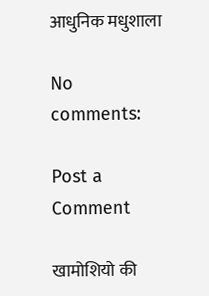आधुनिक मधुशाला

No comments:

Post a Comment

खामोशियो की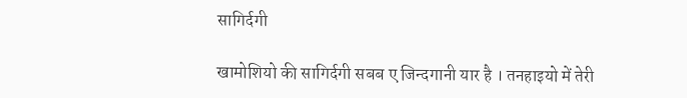सागिर्दगी

खामोशियो की सागिर्दगी सबब ए जिन्दगानी यार है । तनहाइयो में तेरी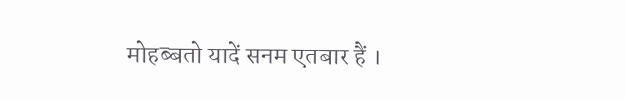मोहब्बतो यादें सनम एतबार हैं ।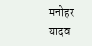मनोहर यादव